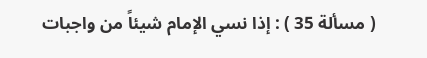( مسألة 35 ) : إذا نسي الإمام شيئاً من واجبات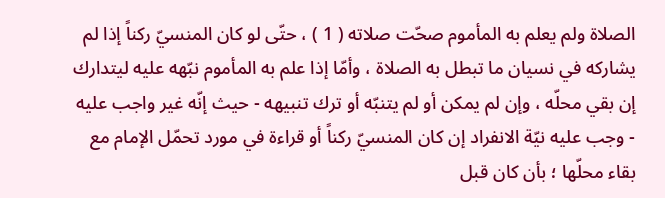الصلاة ولم يعلم به المأموم صحّت صلاته ( 1 ) ، حتّى لو كان المنسيّ ركناً إذا لم يشاركه في نسيان ما تبطل به الصلاة ، وأمّا إذا علم به المأموم نبّهه عليه ليتدارك إن بقي محلّه ، وإن لم يمكن أو لم يتنبّه أو ترك تنبيهه - حيث إنّه غير واجب عليه - وجب عليه نيّة الانفراد إن كان المنسيّ ركناً أو قراءة في مورد تحمّل الإمام مع بقاء محلّها ؛ بأن كان قبل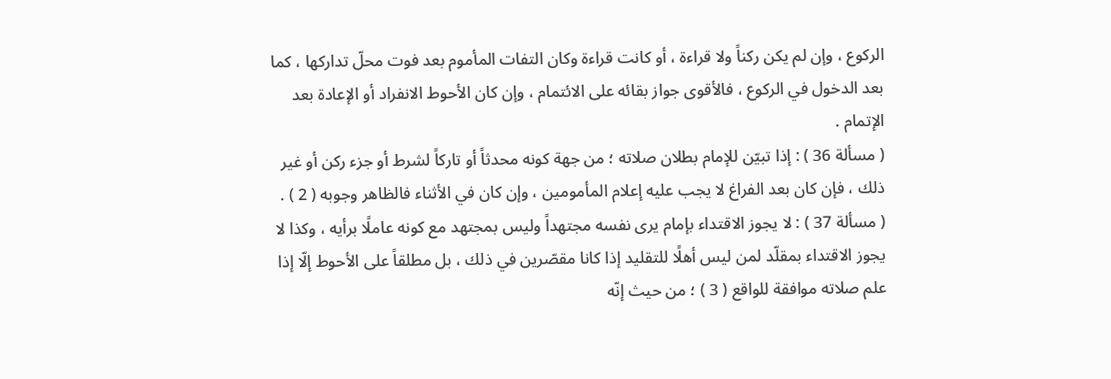الركوع ، وإن لم يكن ركناً ولا قراءة ، أو كانت قراءة وكان التفات المأموم بعد فوت محلّ تداركها ، كما بعد الدخول في الركوع ، فالأقوى جواز بقائه على الائتمام ، وإن كان الأحوط الانفراد أو الإعادة بعد الإتمام .
( مسألة 36 ) : إذا تبيّن للإمام بطلان صلاته ؛ من جهة كونه محدثاً أو تاركاً لشرط أو جزء ركن أو غير ذلك ، فإن كان بعد الفراغ لا يجب عليه إعلام المأمومين ، وإن كان في الأثناء فالظاهر وجوبه ( 2 ) .
( مسألة 37 ) : لا يجوز الاقتداء بإمام يرى نفسه مجتهداً وليس بمجتهد مع كونه عاملًا برأيه ، وكذا لا يجوز الاقتداء بمقلّد لمن ليس أهلًا للتقليد إذا كانا مقصّرين في ذلك ، بل مطلقاً على الأحوط إلّا إذا علم صلاته موافقة للواقع ( 3 ) ؛ من حيث إنّه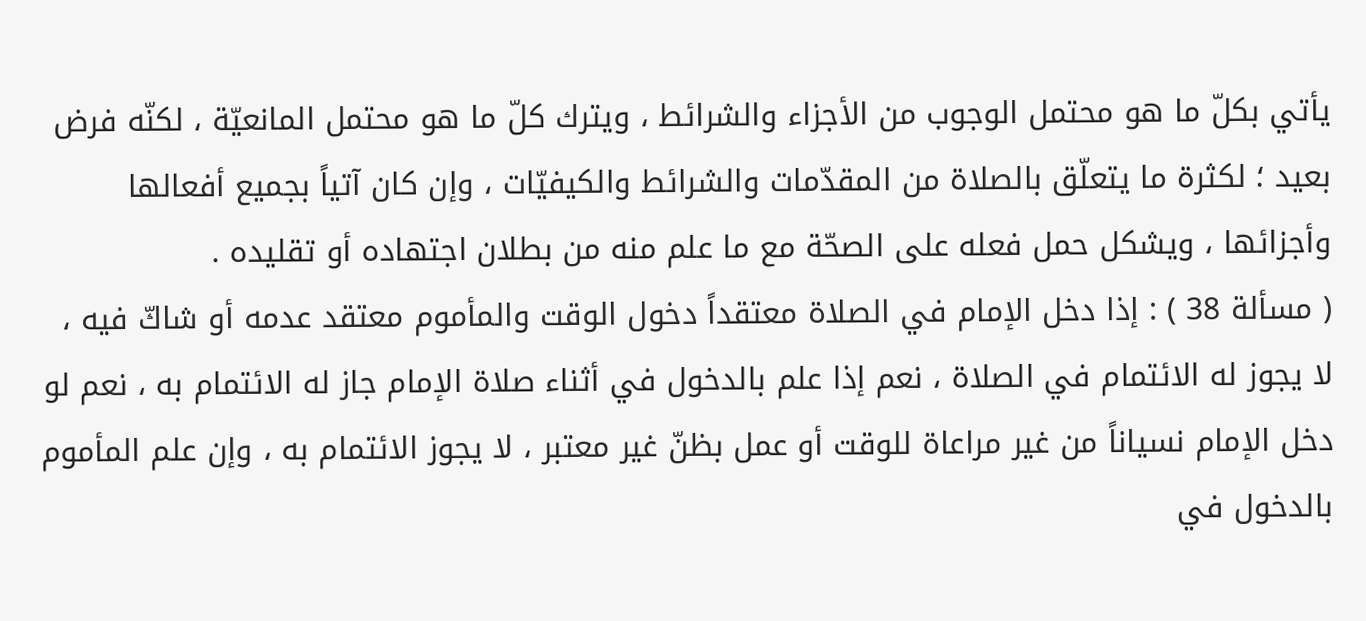يأتي بكلّ ما هو محتمل الوجوب من الأجزاء والشرائط ، ويترك كلّ ما هو محتمل المانعيّة ، لكنّه فرض بعيد ؛ لكثرة ما يتعلّق بالصلاة من المقدّمات والشرائط والكيفيّات ، وإن كان آتياً بجميع أفعالها وأجزائها ، ويشكل حمل فعله على الصحّة مع ما علم منه من بطلان اجتهاده أو تقليده .
( مسألة 38 ) : إذا دخل الإمام في الصلاة معتقداً دخول الوقت والمأموم معتقد عدمه أو شاكّ فيه ، لا يجوز له الائتمام في الصلاة ، نعم إذا علم بالدخول في أثناء صلاة الإمام جاز له الائتمام به ، نعم لو دخل الإمام نسياناً من غير مراعاة للوقت أو عمل بظنّ غير معتبر ، لا يجوز الائتمام به ، وإن علم المأموم بالدخول في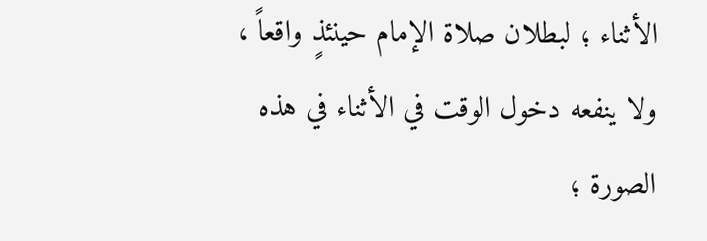الأثناء ؛ لبطلان صلاة الإمام حينئذٍ واقعاً ، ولا ينفعه دخول الوقت في الأثناء في هذه الصورة ؛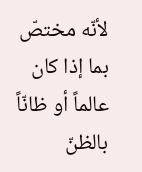لأنّه مختصّ بما إذا كان عالماً أو ظانّاً بالظنّ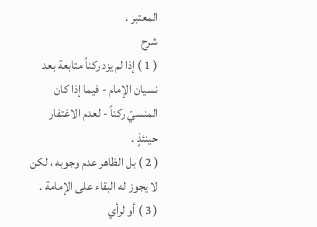المعتبر .
شرح
( 1 ) إذا لم يزد ركناً متابعة بعد نسيان الإمام - فيما إذا كان المنسيّ ركناً - لعدم الاغتفار حينئذٍ .
( 2 ) بل الظاهر عدم وجوبه ، لكن لا يجوز له البقاء على الإمامة .
( 3 ) أو لرأي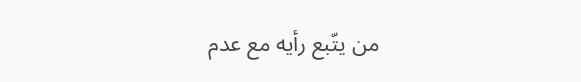من يتّبع رأيه مع عدم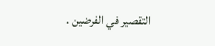التقصير في الفرضين .